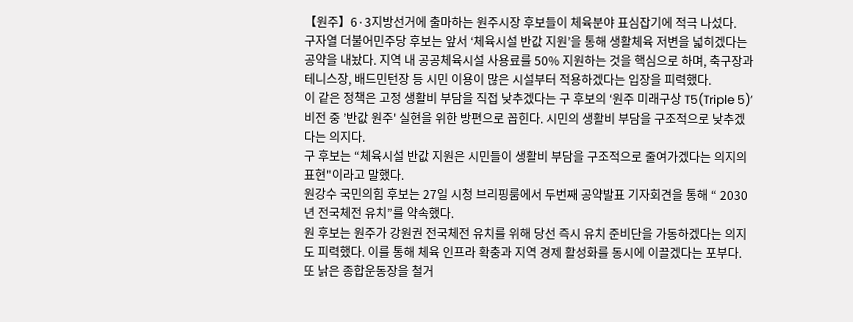【원주】6·3지방선거에 출마하는 원주시장 후보들이 체육분야 표심잡기에 적극 나섰다.
구자열 더불어민주당 후보는 앞서 ‘체육시설 반값 지원’을 통해 생활체육 저변을 넓히겠다는 공약을 내놨다. 지역 내 공공체육시설 사용료를 50% 지원하는 것을 핵심으로 하며, 축구장과 테니스장, 배드민턴장 등 시민 이용이 많은 시설부터 적용하겠다는 입장을 피력했다.
이 같은 정책은 고정 생활비 부담을 직접 낮추겠다는 구 후보의 ‘원주 미래구상 T5(Triple 5)’ 비전 중 ’반값 원주' 실현을 위한 방편으로 꼽힌다. 시민의 생활비 부담을 구조적으로 낮추겠다는 의지다.
구 후보는 “체육시설 반값 지원은 시민들이 생활비 부담을 구조적으로 줄여가겠다는 의지의 표현"이라고 말했다.
원강수 국민의힘 후보는 27일 시청 브리핑룸에서 두번째 공약발표 기자회견을 통해 “ 2030년 전국체전 유치”를 약속했다.
원 후보는 원주가 강원권 전국체전 유치를 위해 당선 즉시 유치 준비단을 가동하겠다는 의지도 피력했다. 이를 통해 체육 인프라 확충과 지역 경제 활성화를 동시에 이끌겠다는 포부다.
또 낡은 종합운동장을 철거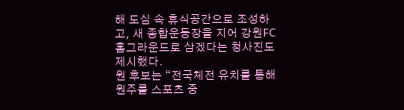해 도심 속 휴식공간으로 조성하고, 새 종합운동장을 지어 강원FC 홈그라운드로 삼겠다는 청사진도 제시했다.
원 후보는 “전국체전 유치를 통해 원주를 스포츠 중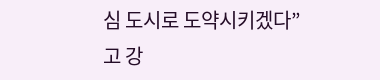심 도시로 도약시키겠다”고 강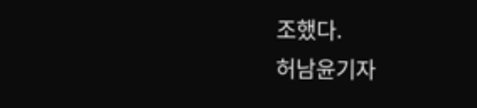조했다.
허남윤기자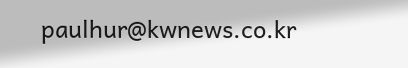paulhur@kwnews.co.kr